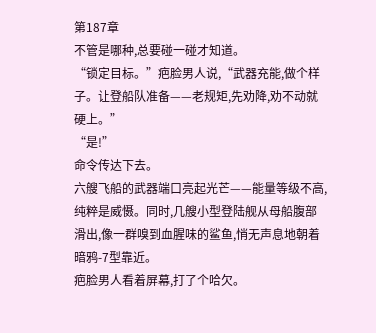第187章
不管是哪种,总要碰一碰才知道。
“锁定目标。”疤脸男人说,“武器充能,做个样子。让登船队准备——老规矩,先劝降,劝不动就硬上。”
“是!”
命令传达下去。
六艘飞船的武器端口亮起光芒——能量等级不高,纯粹是威慑。同时,几艘小型登陆舰从母船腹部滑出,像一群嗅到血腥味的鲨鱼,悄无声息地朝着暗鸦-7型靠近。
疤脸男人看着屏幕,打了个哈欠。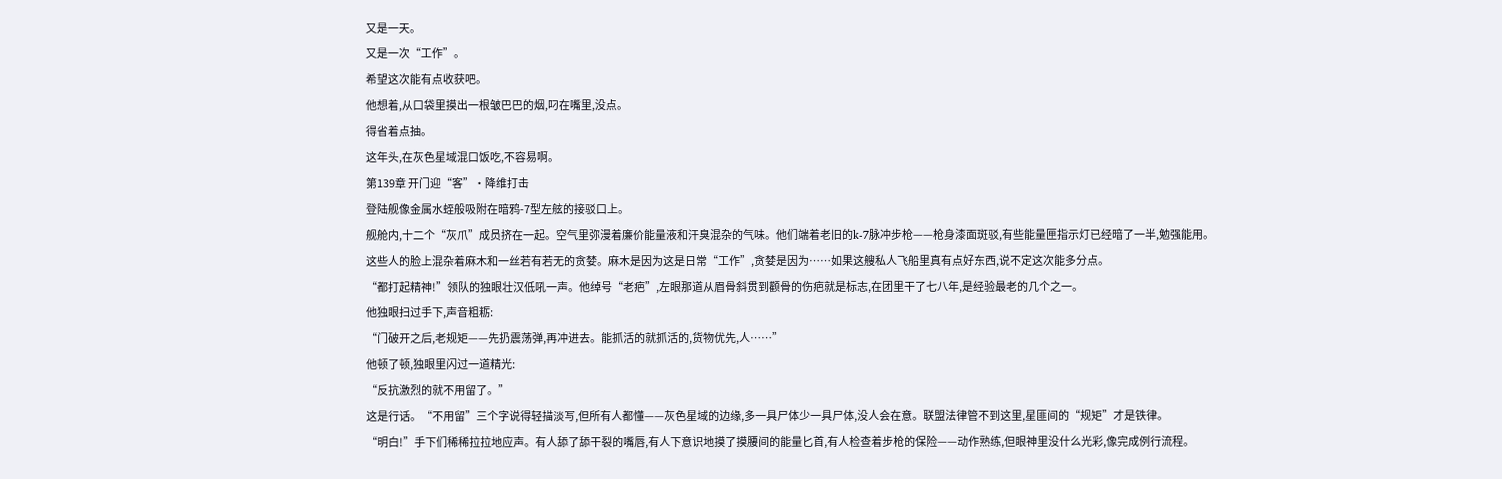又是一天。
又是一次“工作”。
希望这次能有点收获吧。
他想着,从口袋里摸出一根皱巴巴的烟,叼在嘴里,没点。
得省着点抽。
这年头,在灰色星域混口饭吃,不容易啊。
第139章 开门迎“客”·降维打击
登陆舰像金属水蛭般吸附在暗鸦-7型左舷的接驳口上。
舰舱内,十二个“灰爪”成员挤在一起。空气里弥漫着廉价能量液和汗臭混杂的气味。他们端着老旧的k-7脉冲步枪——枪身漆面斑驳,有些能量匣指示灯已经暗了一半,勉强能用。
这些人的脸上混杂着麻木和一丝若有若无的贪婪。麻木是因为这是日常“工作”,贪婪是因为……如果这艘私人飞船里真有点好东西,说不定这次能多分点。
“都打起精神!”领队的独眼壮汉低吼一声。他绰号“老疤”,左眼那道从眉骨斜贯到颧骨的伤疤就是标志,在团里干了七八年,是经验最老的几个之一。
他独眼扫过手下,声音粗粝:
“门破开之后,老规矩——先扔震荡弹,再冲进去。能抓活的就抓活的,货物优先,人……”
他顿了顿,独眼里闪过一道精光:
“反抗激烈的就不用留了。”
这是行话。“不用留”三个字说得轻描淡写,但所有人都懂——灰色星域的边缘,多一具尸体少一具尸体,没人会在意。联盟法律管不到这里,星匪间的“规矩”才是铁律。
“明白!”手下们稀稀拉拉地应声。有人舔了舔干裂的嘴唇,有人下意识地摸了摸腰间的能量匕首,有人检查着步枪的保险——动作熟练,但眼神里没什么光彩,像完成例行流程。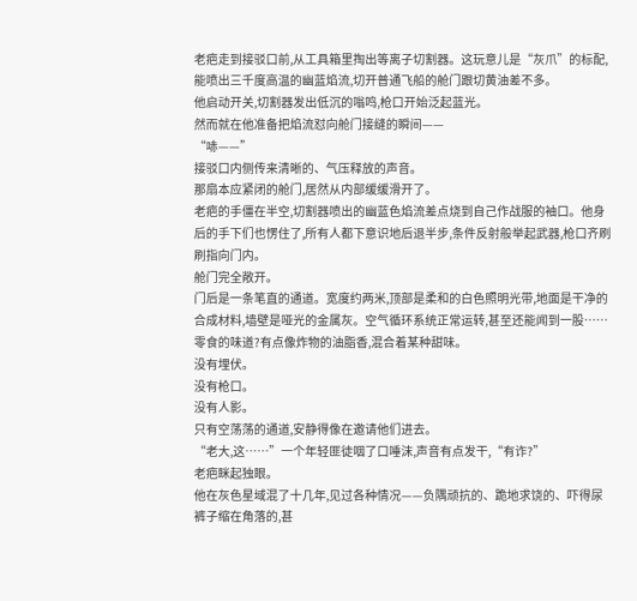老疤走到接驳口前,从工具箱里掏出等离子切割器。这玩意儿是“灰爪”的标配,能喷出三千度高温的幽蓝焰流,切开普通飞船的舱门跟切黄油差不多。
他启动开关,切割器发出低沉的嗡鸣,枪口开始泛起蓝光。
然而就在他准备把焰流怼向舱门接缝的瞬间——
“哧——”
接驳口内侧传来清晰的、气压释放的声音。
那扇本应紧闭的舱门,居然从内部缓缓滑开了。
老疤的手僵在半空,切割器喷出的幽蓝色焰流差点烧到自己作战服的袖口。他身后的手下们也愣住了,所有人都下意识地后退半步,条件反射般举起武器,枪口齐刷刷指向门内。
舱门完全敞开。
门后是一条笔直的通道。宽度约两米,顶部是柔和的白色照明光带,地面是干净的合成材料,墙壁是哑光的金属灰。空气循环系统正常运转,甚至还能闻到一股……零食的味道?有点像炸物的油脂香,混合着某种甜味。
没有埋伏。
没有枪口。
没有人影。
只有空荡荡的通道,安静得像在邀请他们进去。
“老大,这……”一个年轻匪徒咽了口唾沫,声音有点发干,“有诈?”
老疤眯起独眼。
他在灰色星域混了十几年,见过各种情况——负隅顽抗的、跪地求饶的、吓得尿裤子缩在角落的,甚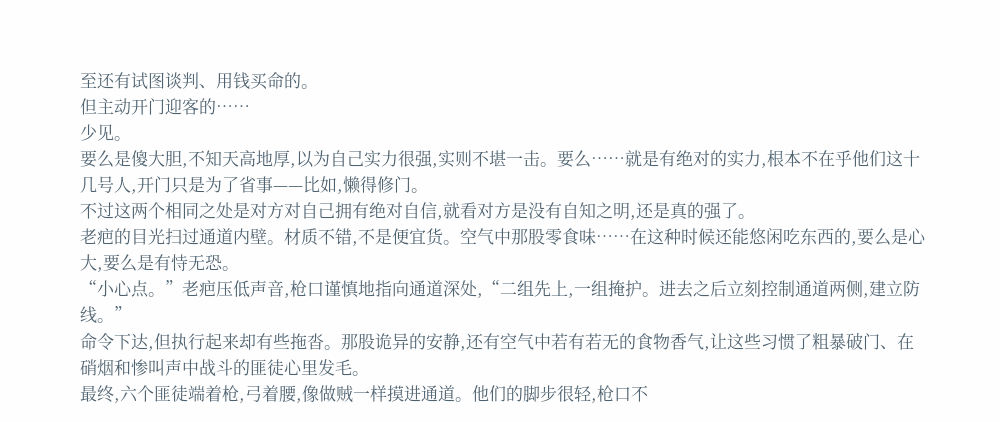至还有试图谈判、用钱买命的。
但主动开门迎客的……
少见。
要么是傻大胆,不知天高地厚,以为自己实力很强,实则不堪一击。要么……就是有绝对的实力,根本不在乎他们这十几号人,开门只是为了省事——比如,懒得修门。
不过这两个相同之处是对方对自己拥有绝对自信,就看对方是没有自知之明,还是真的强了。
老疤的目光扫过通道内壁。材质不错,不是便宜货。空气中那股零食味……在这种时候还能悠闲吃东西的,要么是心大,要么是有恃无恐。
“小心点。”老疤压低声音,枪口谨慎地指向通道深处,“二组先上,一组掩护。进去之后立刻控制通道两侧,建立防线。”
命令下达,但执行起来却有些拖沓。那股诡异的安静,还有空气中若有若无的食物香气,让这些习惯了粗暴破门、在硝烟和惨叫声中战斗的匪徒心里发毛。
最终,六个匪徒端着枪,弓着腰,像做贼一样摸进通道。他们的脚步很轻,枪口不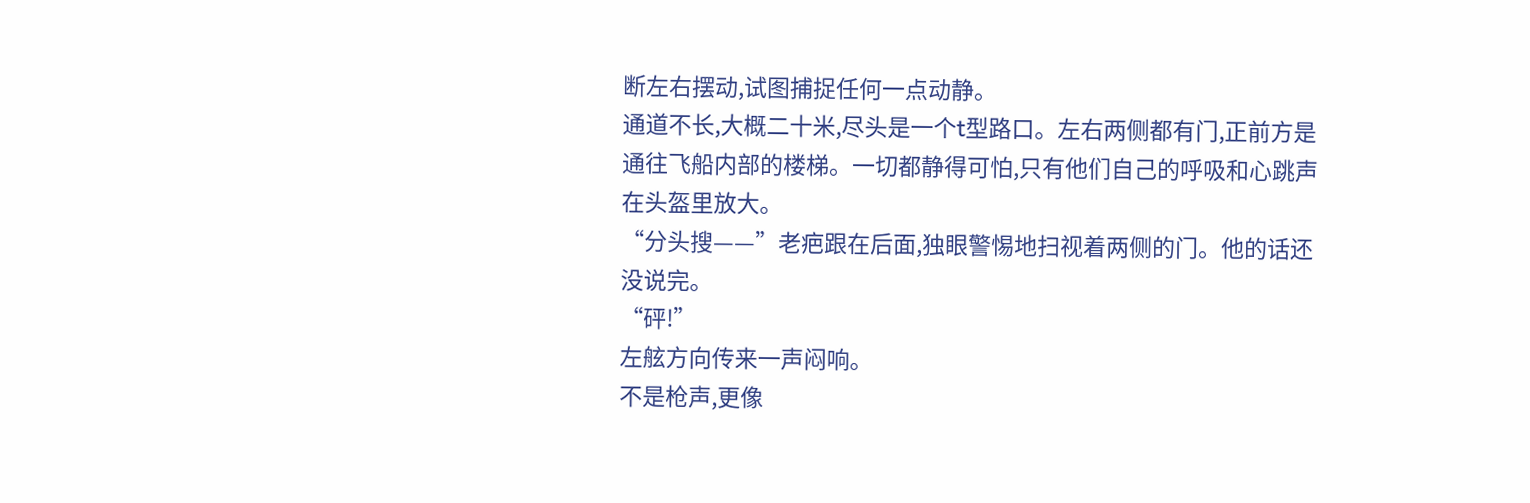断左右摆动,试图捕捉任何一点动静。
通道不长,大概二十米,尽头是一个t型路口。左右两侧都有门,正前方是通往飞船内部的楼梯。一切都静得可怕,只有他们自己的呼吸和心跳声在头盔里放大。
“分头搜——”老疤跟在后面,独眼警惕地扫视着两侧的门。他的话还没说完。
“砰!”
左舷方向传来一声闷响。
不是枪声,更像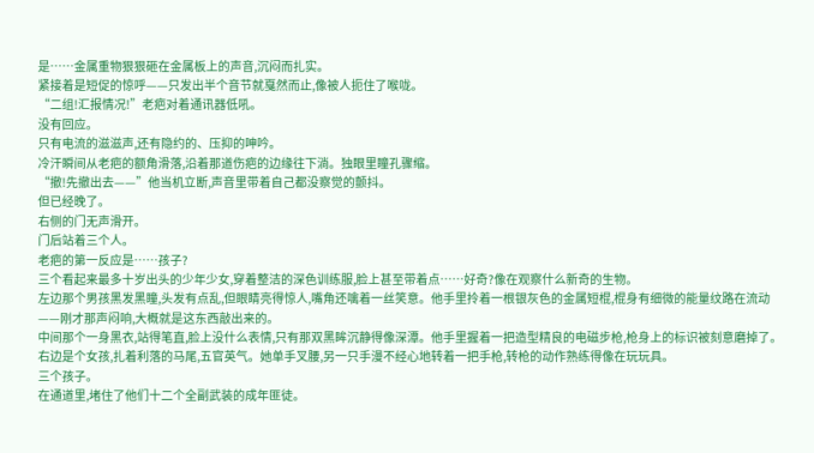是……金属重物狠狠砸在金属板上的声音,沉闷而扎实。
紧接着是短促的惊呼——只发出半个音节就戛然而止,像被人扼住了喉咙。
“二组!汇报情况!”老疤对着通讯器低吼。
没有回应。
只有电流的滋滋声,还有隐约的、压抑的呻吟。
冷汗瞬间从老疤的额角滑落,沿着那道伤疤的边缘往下淌。独眼里瞳孔骤缩。
“撤!先撤出去——”他当机立断,声音里带着自己都没察觉的颤抖。
但已经晚了。
右侧的门无声滑开。
门后站着三个人。
老疤的第一反应是……孩子?
三个看起来最多十岁出头的少年少女,穿着整洁的深色训练服,脸上甚至带着点……好奇?像在观察什么新奇的生物。
左边那个男孩黑发黑瞳,头发有点乱,但眼睛亮得惊人,嘴角还噙着一丝笑意。他手里拎着一根银灰色的金属短棍,棍身有细微的能量纹路在流动——刚才那声闷响,大概就是这东西敲出来的。
中间那个一身黑衣,站得笔直,脸上没什么表情,只有那双黑眸沉静得像深潭。他手里握着一把造型精良的电磁步枪,枪身上的标识被刻意磨掉了。
右边是个女孩,扎着利落的马尾,五官英气。她单手叉腰,另一只手漫不经心地转着一把手枪,转枪的动作熟练得像在玩玩具。
三个孩子。
在通道里,堵住了他们十二个全副武装的成年匪徒。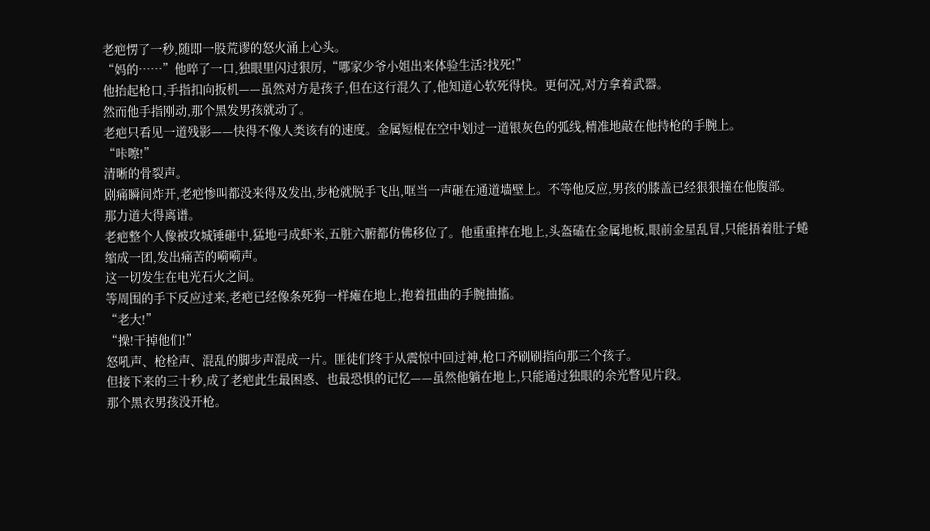老疤愣了一秒,随即一股荒谬的怒火涌上心头。
“妈的……”他啐了一口,独眼里闪过狠厉,“哪家少爷小姐出来体验生活?找死!”
他抬起枪口,手指扣向扳机——虽然对方是孩子,但在这行混久了,他知道心软死得快。更何况,对方拿着武器。
然而他手指刚动,那个黑发男孩就动了。
老疤只看见一道残影——快得不像人类该有的速度。金属短棍在空中划过一道银灰色的弧线,精准地敲在他持枪的手腕上。
“咔嚓!”
清晰的骨裂声。
剧痛瞬间炸开,老疤惨叫都没来得及发出,步枪就脱手飞出,哐当一声砸在通道墙壁上。不等他反应,男孩的膝盖已经狠狠撞在他腹部。
那力道大得离谱。
老疤整个人像被攻城锤砸中,猛地弓成虾米,五脏六腑都仿佛移位了。他重重摔在地上,头盔磕在金属地板,眼前金星乱冒,只能捂着肚子蜷缩成一团,发出痛苦的嗬嗬声。
这一切发生在电光石火之间。
等周围的手下反应过来,老疤已经像条死狗一样瘫在地上,抱着扭曲的手腕抽搐。
“老大!”
“操!干掉他们!”
怒吼声、枪栓声、混乱的脚步声混成一片。匪徒们终于从震惊中回过神,枪口齐刷刷指向那三个孩子。
但接下来的三十秒,成了老疤此生最困惑、也最恐惧的记忆——虽然他躺在地上,只能通过独眼的余光瞥见片段。
那个黑衣男孩没开枪。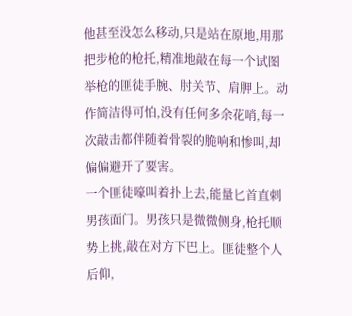他甚至没怎么移动,只是站在原地,用那把步枪的枪托,精准地敲在每一个试图举枪的匪徒手腕、肘关节、肩胛上。动作简洁得可怕,没有任何多余花哨,每一次敲击都伴随着骨裂的脆响和惨叫,却偏偏避开了要害。
一个匪徒嚎叫着扑上去,能量匕首直刺男孩面门。男孩只是微微侧身,枪托顺势上挑,敲在对方下巴上。匪徒整个人后仰,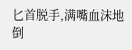匕首脱手,满嘴血沫地倒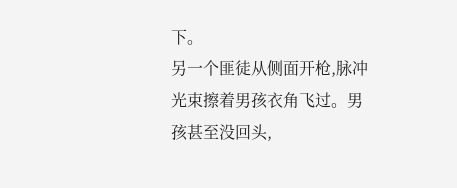下。
另一个匪徒从侧面开枪,脉冲光束擦着男孩衣角飞过。男孩甚至没回头,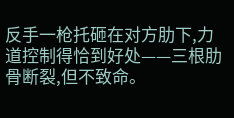反手一枪托砸在对方肋下,力道控制得恰到好处——三根肋骨断裂,但不致命。